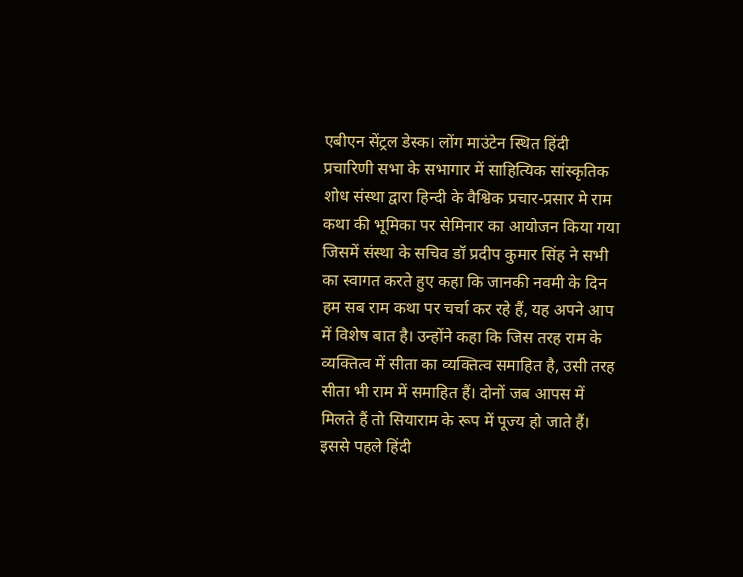एबीएन सेंट्रल डेस्क। लोंग माउंटेन स्थित हिंदी प्रचारिणी सभा के सभागार में साहित्यिक सांस्कृतिक शोध संस्था द्वारा हिन्दी के वैश्विक प्रचार-प्रसार मे राम कथा की भूमिका पर सेमिनार का आयोजन किया गया जिसमें संस्था के सचिव डॉ प्रदीप कुमार सिंह ने सभी का स्वागत करते हुए कहा कि जानकी नवमी के दिन हम सब राम कथा पर चर्चा कर रहे हैं, यह अपने आप में विशेष बात है। उन्होंने कहा कि जिस तरह राम के व्यक्तित्व में सीता का व्यक्तित्व समाहित है, उसी तरह सीता भी राम में समाहित हैं। दोनों जब आपस में मिलते हैं तो सियाराम के रूप में पूज्य हो जाते हैं। इससे पहले हिंदी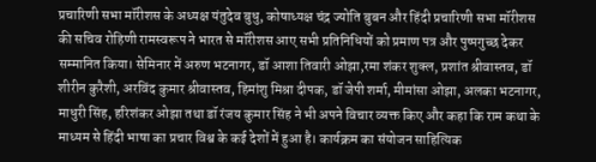प्रचारिणी सभा मॉरीशस के अध्यक्ष यंतुदेव बुधु, कोषाध्यक्ष चंद्र ज्योति बुबन और हिंदी प्रचारिणी सभा मॉरीशस की सचिव रोहिणी रामस्वरूप ने भारत से मॉरीशस आए सभी प्रतिनिधियों को प्रमाण पत्र और पुष्पगुच्छ देकर सम्मानित किया। सेमिनार में अरुण भटनागर, डॉ आशा तिवारी ओझा,रमा शंकर शुक्ल, प्रशांत श्रीवास्तव, डॉ शीरीन कुरैशी, अरविंद कुमार श्रीवास्तव, हिमांशु मिश्रा दीपक, डॉ जेपी शर्मा, मीमांसा ओझा, अलका भटनागर, माधुरी सिंह, हरिशंकर ओझा तथा डॉ रंजय कुमार सिंह ने भी अपने विचार व्यक्त किए और कहा कि राम कथा के माध्यम से हिंदी भाषा का प्रचार विश्व के कई देशों में हुआ है। कार्यक्रम का संयोजन साहित्यिक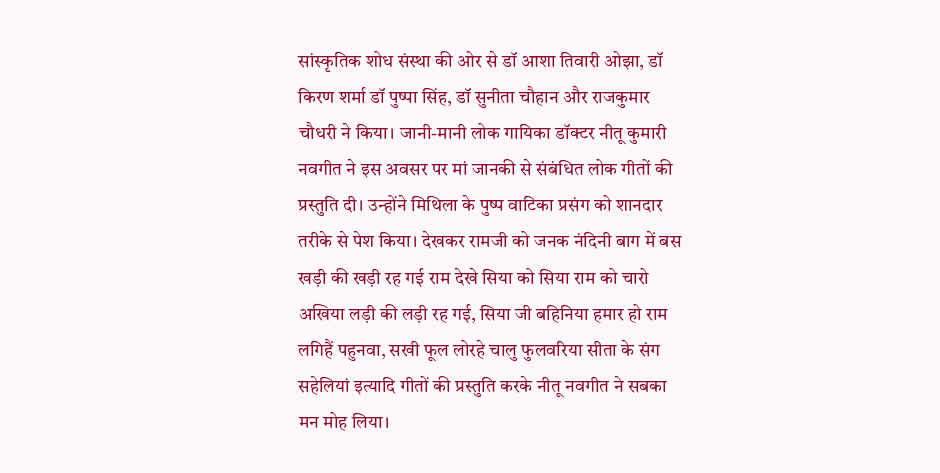सांस्कृतिक शोध संस्था की ओर से डॉ आशा तिवारी ओझा, डॉ किरण शर्मा डॉ पुष्पा सिंह, डॉ सुनीता चौहान और राजकुमार चौधरी ने किया। जानी-मानी लोक गायिका डॉक्टर नीतू कुमारी नवगीत ने इस अवसर पर मां जानकी से संबंधित लोक गीतों की प्रस्तुति दी। उन्होंने मिथिला के पुष्प वाटिका प्रसंग को शानदार तरीके से पेश किया। देखकर रामजी को जनक नंदिनी बाग में बस खड़ी की खड़ी रह गई राम देखे सिया को सिया राम को चारो अखिया लड़ी की लड़ी रह गई, सिया जी बहिनिया हमार हो राम लगिहैं पहुनवा, सखी फूल लोरहे चालु फुलवरिया सीता के संग सहेलियां इत्यादि गीतों की प्रस्तुति करके नीतू नवगीत ने सबका मन मोह लिया।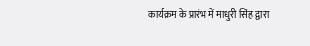कार्यक्रम के प्रारंभ में माधुरी सिंह द्वारा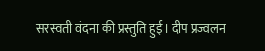सरस्वती वंदना की प्रस्तुति हुई। दीप प्रज्वलन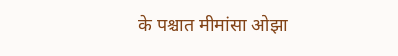के पश्चात मीमांसा ओझा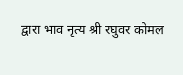द्वारा भाव नृत्य श्री रघुवर कोमल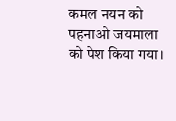कमल नयन को पहनाओ जयमाला को पेश किया गया।